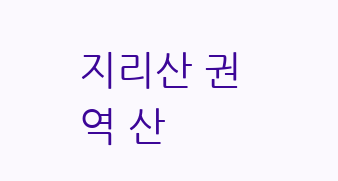지리산 권역 산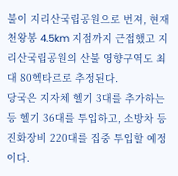불이 지리산국립공원으로 번져, 현재 천왕봉 4.5km 지점까지 근접했고 지리산국립공원의 산불 영향구역도 최대 80헥타르로 추정된다.
당국은 지자체 헬기 3대를 추가하는 등 헬기 36대를 투입하고, 소방차 등 진화장비 220대를 집중 투입할 예정이다.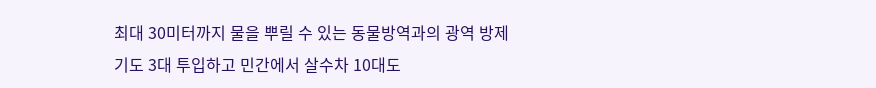최대 30미터까지 물을 뿌릴 수 있는 동물방역과의 광역 방제기도 3대 투입하고 민간에서 살수차 10대도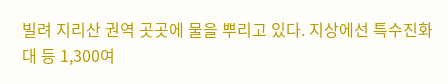빌려 지리산 권역 곳곳에 물을 뿌리고 있다. 지상에선 특수진화대 등 1,300여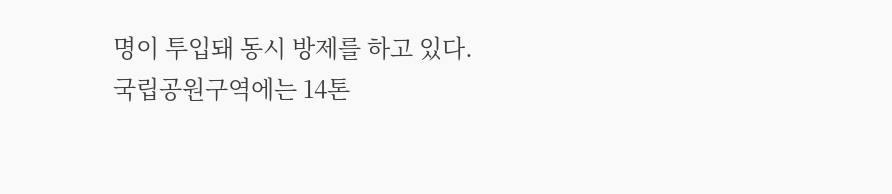명이 투입돼 동시 방제를 하고 있다.
국립공원구역에는 14톤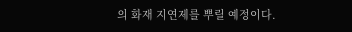의 화재 지연제를 뿌릴 예정이다.